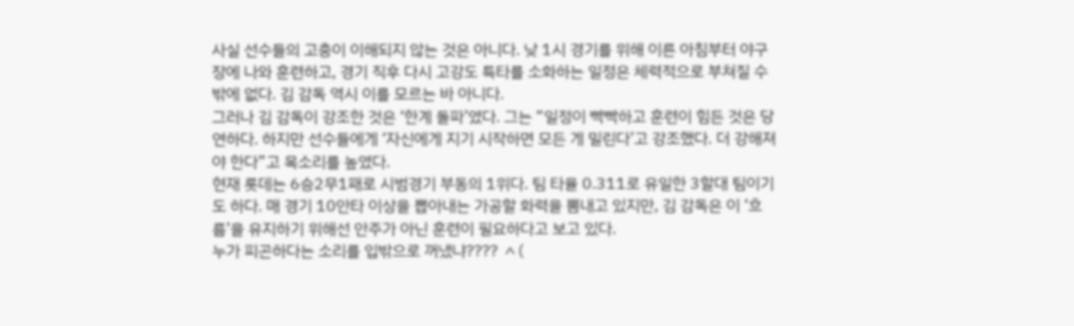사실 선수들의 고충이 이해되지 않는 것은 아니다. 낮 1시 경기를 위해 이른 아침부터 야구장에 나와 훈련하고, 경기 직후 다시 고강도 특타를 소화하는 일정은 체력적으로 부쳐질 수밖에 없다. 김 감독 역시 이를 모르는 바 아니다.
그러나 김 감독이 강조한 것은 ‘한계 돌파’였다. 그는 “일정이 빡빡하고 훈련이 힘든 것은 당연하다. 하지만 선수들에게 ‘자신에게 지기 시작하면 모든 게 밀린다’고 강조했다. 더 강해져야 한다”고 목소리를 높였다.
현재 롯데는 6승2무1패로 시범경기 부동의 1위다. 팀 타율 0.311로 유일한 3할대 팀이기도 하다. 매 경기 10안타 이상을 뽑아내는 가공할 화력을 뽐내고 있지만, 김 감독은 이 ‘흐름’을 유지하기 위해선 안주가 아닌 훈련이 필요하다고 보고 있다.
누가 피곤하다는 소리를 입밖으로 꺼냈냐???? ∧(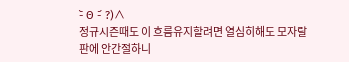-᷅ Θ -᷄ ?)∧
정규시즌때도 이 흐름유지할려면 열심히해도 모자랄판에 안간절하니